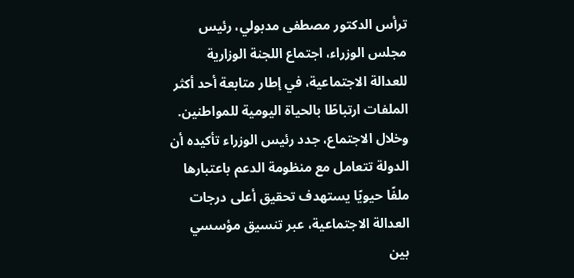ترأس الدكتور مصطفى مدبولي، رئيس مجلس الوزراء، اجتماع اللجنة الوزارية للعدالة الاجتماعية، في إطار متابعة أحد أكثر الملفات ارتباطًا بالحياة اليومية للمواطنين. وخلال الاجتماع، جدد رئيس الوزراء تأكيده أن الدولة تتعامل مع منظومة الدعم باعتبارها ملفًا حيويًا يستهدف تحقيق أعلى درجات العدالة الاجتماعية، عبر تنسيق مؤسسي بين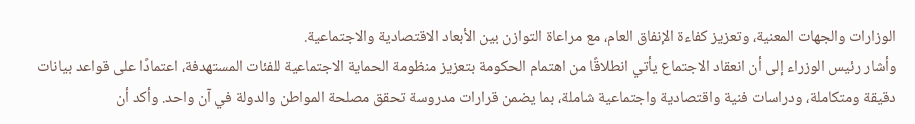الوزارات والجهات المعنية، وتعزيز كفاءة الإنفاق العام، مع مراعاة التوازن بين الأبعاد الاقتصادية والاجتماعية.
وأشار رئيس الوزراء إلى أن انعقاد الاجتماع يأتي انطلاقًا من اهتمام الحكومة بتعزيز منظومة الحماية الاجتماعية للفئات المستهدفة، اعتمادًا على قواعد بيانات دقيقة ومتكاملة، ودراسات فنية واقتصادية واجتماعية شاملة، بما يضمن قرارات مدروسة تحقق مصلحة المواطن والدولة في آن واحد. وأكد أن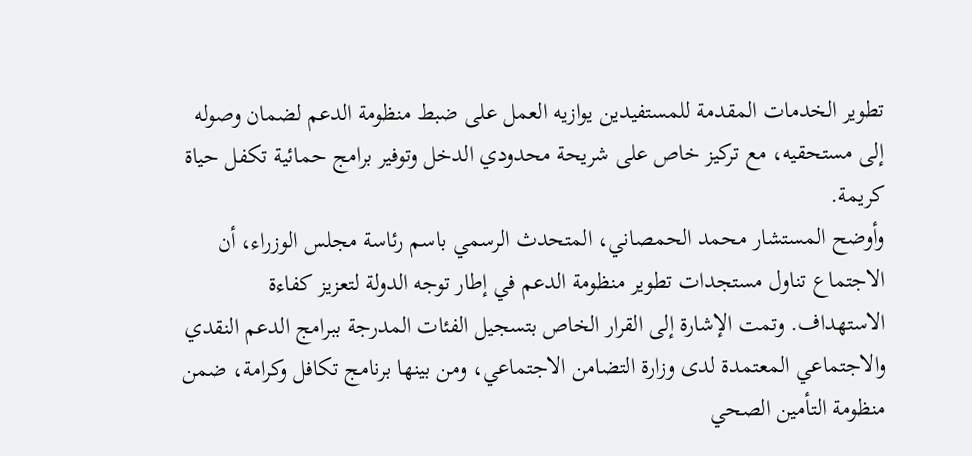تطوير الخدمات المقدمة للمستفيدين يوازيه العمل على ضبط منظومة الدعم لضمان وصوله إلى مستحقيه، مع تركيز خاص على شريحة محدودي الدخل وتوفير برامج حمائية تكفل حياة كريمة.
وأوضح المستشار محمد الحمصاني، المتحدث الرسمي باسم رئاسة مجلس الوزراء، أن الاجتماع تناول مستجدات تطوير منظومة الدعم في إطار توجه الدولة لتعزيز كفاءة الاستهداف. وتمت الإشارة إلى القرار الخاص بتسجيل الفئات المدرجة ببرامج الدعم النقدي والاجتماعي المعتمدة لدى وزارة التضامن الاجتماعي، ومن بينها برنامج تكافل وكرامة، ضمن منظومة التأمين الصحي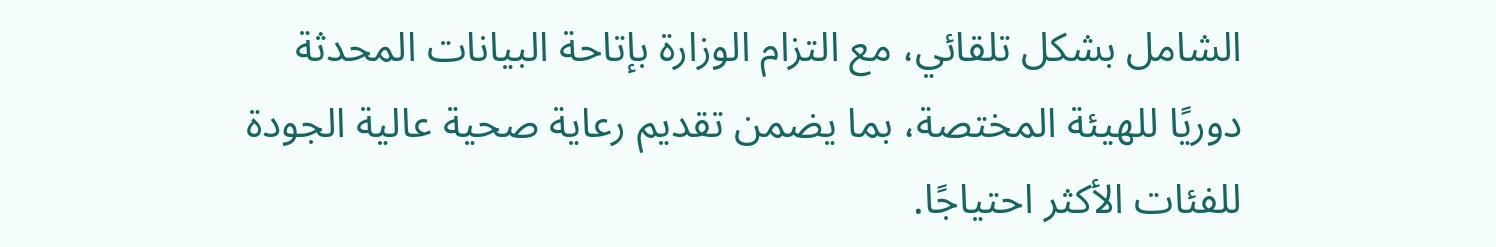الشامل بشكل تلقائي، مع التزام الوزارة بإتاحة البيانات المحدثة دوريًا للهيئة المختصة، بما يضمن تقديم رعاية صحية عالية الجودة للفئات الأكثر احتياجًا.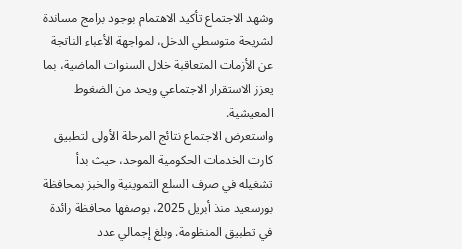وشهد الاجتماع تأكيد الاهتمام بوجود برامج مساندة لشريحة متوسطي الدخل، لمواجهة الأعباء الناتجة عن الأزمات المتعاقبة خلال السنوات الماضية، بما يعزز الاستقرار الاجتماعي ويحد من الضغوط المعيشية.
واستعرض الاجتماع نتائج المرحلة الأولى لتطبيق كارت الخدمات الحكومية الموحد، حيث بدأ تشغيله في صرف السلع التموينية والخبز بمحافظة بورسعيد منذ أبريل 2025، بوصفها محافظة رائدة في تطبيق المنظومة. وبلغ إجمالي عدد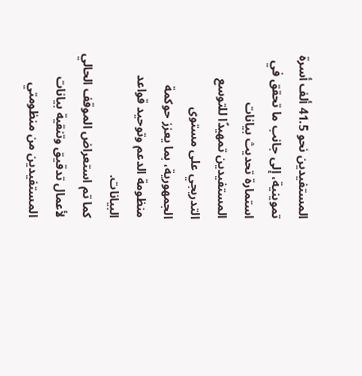المستفيدين نحو 41.5 ألف أسرة تموينية، إلى جانب ما تحقق في استمارة تحديث بيانات المستفيدين تمهيدًا للتوسع التدريجي على مستوى الجمهورية، بما يعزز حوكمة منظومة الدعم وتوحيد قواعد البيانات.
كما تم استعراض الموقف الحالي لأعمال تدقيق وتنقية بيانات المستفيدين من منظومتي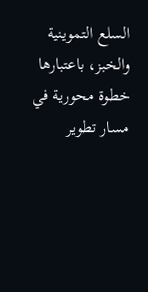السلع التموينية والخبز، باعتبارها خطوة محورية في مسار تطوير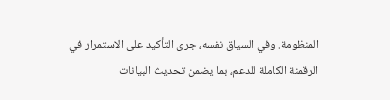المنظومة. وفي السياق نفسه، جرى التأكيد على الاستمرار في الرقمنة الكاملة للدعم، بما يضمن تحديث البيانات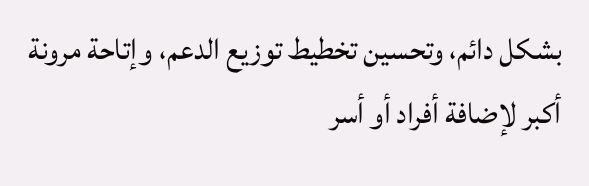بشكل دائم، وتحسين تخطيط توزيع الدعم، وإتاحة مرونة أكبر لإضافة أفراد أو أسر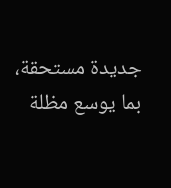جديدة مستحقة، بما يوسع مظلة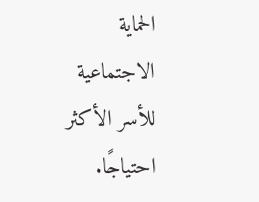الحماية الاجتماعية للأسر الأكثر احتياجًا.